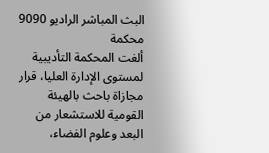البث المباشر الراديو 9090
محكمة
ألغت المحكمة التأديبية لمستوى الإدارة العليا، قرار مجازاة باحث بالهيئة القومية للاستشعار من البعد وعلوم الفضاء،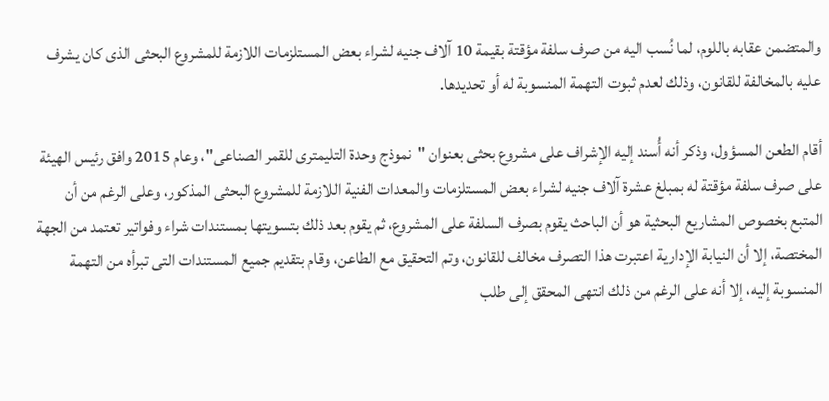والمتضمن عقابه باللوم، لما نُسب اليه من صرف سلفة مؤقتة بقيمة 10 آلاف جنيه لشراء بعض المستلزمات اللازمة للمشروع البحثى الذى كان يشرف عليه بالمخالفة للقانون، وذلك لعدم ثبوت التهمة المنسوبة له أو تحديدها.

أقام الطعن المسؤول، وذكر أنه أُسند إليه الإشراف على مشروع بحثى بعنوان "نموذج وحدة التليمترى للقمر الصناعى"، وعام 2015 وافق رئيس الهيئة على صرف سلفة مؤقتة له بمبلغ عشرة آلاف جنيه لشراء بعض المستلزمات والمعدات الفنية اللازمة للمشروع البحثى المذكور، وعلى الرغم من أن المتبع بخصوص المشاريع البحثية هو أن الباحث يقوم بصرف السلفة على المشروع، ثم يقوم بعد ذلك بتسويتها بمستندات شراء وفواتير تعتمد من الجهة المختصة، إلا أن النيابة الإدارية اعتبرت هذا التصرف مخالف للقانون، وتم التحقيق مع الطاعن، وقام بتقديم جميع المستندات التى تبرأه من التهمة المنسوبة إليه، إلا أنه على الرغم من ذلك انتهى المحقق إلى طلب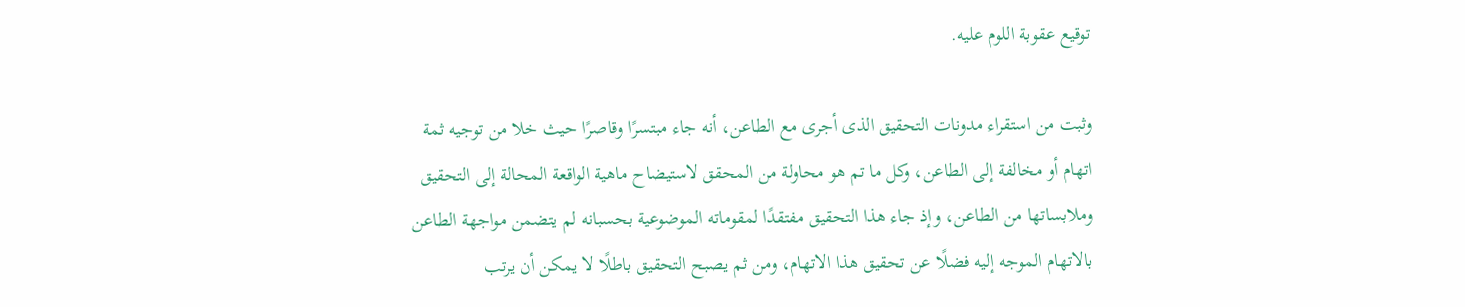توقيع عقوبة اللوم عليه.

وثبت من استقراء مدونات التحقيق الذى أجرى مع الطاعن، أنه جاء مبتسرًا وقاصرًا حيث خلا من توجيه ثمة اتهام أو مخالفة إلى الطاعن، وكل ما تم هو محاولة من المحقق لاستيضاح ماهية الواقعة المحالة إلى التحقيق وملابساتها من الطاعن، وإذ جاء هذا التحقيق مفتقدًا لمقوماته الموضوعية بحسبانه لم يتضمن مواجهة الطاعن بالاتهام الموجه إليه فضلًا عن تحقيق هذا الاتهام، ومن ثم يصبح التحقيق باطلًا لا يمكن أن يرتب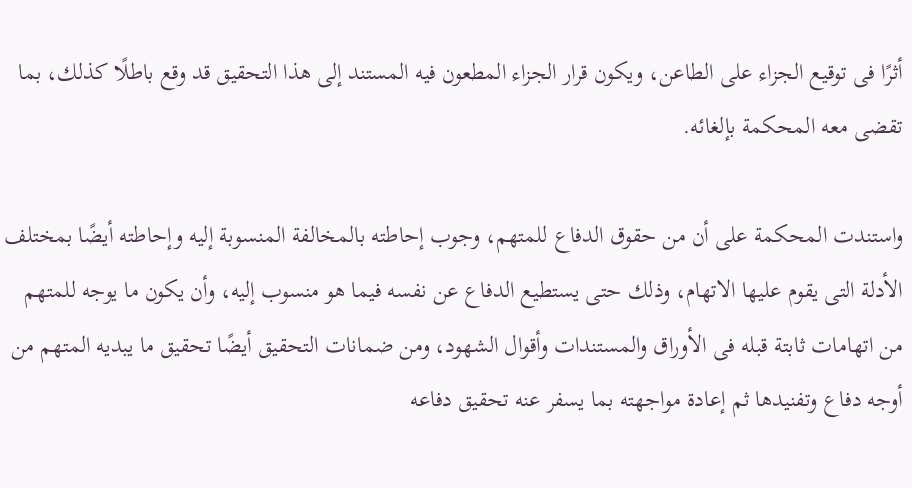أثرًا فى توقيع الجزاء على الطاعن، ويكون قرار الجزاء المطعون فيه المستند إلى هذا التحقيق قد وقع باطلًا كذلك، بما تقضى معه المحكمة بإلغائه.

واستندت المحكمة على أن من حقوق الدفاع للمتهم، وجوب إحاطته بالمخالفة المنسوبة إليه وإحاطته أيضًا بمختلف الأدلة التى يقوم عليها الاتهام، وذلك حتى يستطيع الدفاع عن نفسه فيما هو منسوب إليه، وأن يكون ما يوجه للمتهم من اتهامات ثابتة قبله فى الأوراق والمستندات وأقوال الشهود، ومن ضمانات التحقيق أيضًا تحقيق ما يبديه المتهم من أوجه دفاع وتفنيدها ثم إعادة مواجهته بما يسفر عنه تحقيق دفاعه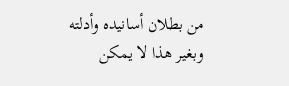من بطلان أسانيده وأدلته وبغير هذا لا يمكن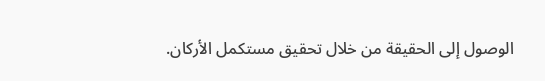الوصول إلى الحقيقة من خلال تحقيق مستكمل الأركان.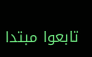تابعوا مبتدا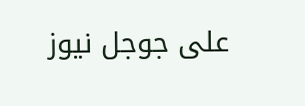على جوجل نيوز